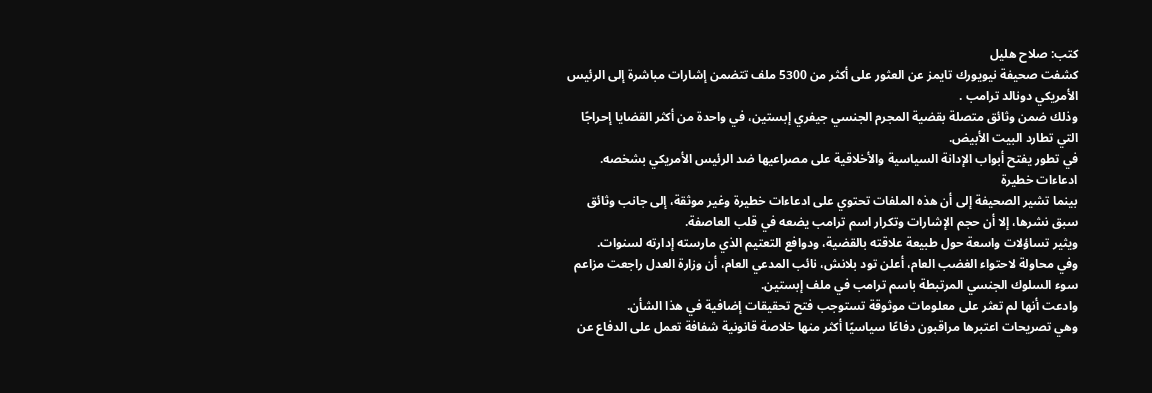كتب: صلاح هليل
كشفت صحيفة نيويورك تايمز عن العثور على أكثر من 5300 ملف تتضمن إشارات مباشرة إلى الرئيس الأمريكي دونالد ترامب .
وذلك ضمن وثائق متصلة بقضية المجرم الجنسي جيفري إبستين، في واحدة من أكثر القضايا إحراجًا التي تطارد البيت الأبيض.
في تطور يفتح أبواب الإدانة السياسية والأخلاقية على مصراعيها ضد الرئيس الأمريكي بشخصه.
ادعاءات خطيرة
بينما تشير الصحيفة إلى أن هذه الملفات تحتوي على ادعاءات خطيرة وغير موثقة، إلى جانب وثائق سبق نشرها، إلا أن حجم الإشارات وتكرار اسم ترامب يضعه في قلب العاصفة.
ويثير تساؤلات واسعة حول طبيعة علاقته بالقضية، ودوافع التعتيم الذي مارسته إدارته لسنوات.
وفي محاولة لاحتواء الغضب العام، أعلن تود بلانش، نائب المدعي العام، أن وزارة العدل راجعت مزاعم سوء السلوك الجنسي المرتبطة باسم ترامب في ملف إبستين.
وادعت أنها لم تعثر على معلومات موثوقة تستوجب فتح تحقيقات إضافية في هذا الشأن.
وهي تصريحات اعتبرها مراقبون دفاعًا سياسيًا أكثر منها خلاصة قانونية شفافة تعمل على الدفاع عن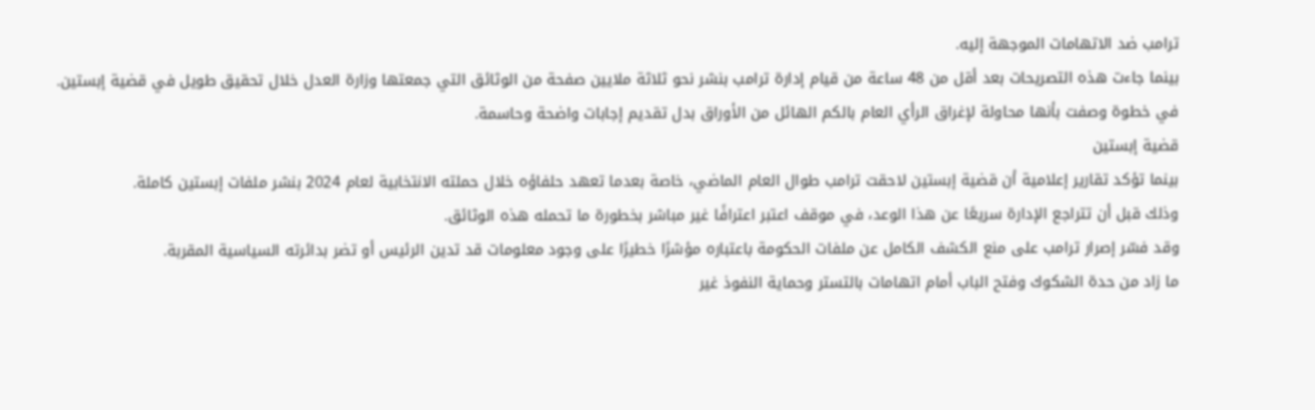ترامب ضد الاتهامات الموجهة إليه.
بينما جاءت هذه التصريحات بعد أقل من 48 ساعة من قيام إدارة ترامب بنشر نحو ثلاثة ملايين صفحة من الوثائق التي جمعتها وزارة العدل خلال تحقيق طويل في قضية إبستين.
في خطوة وصفت بأنها محاولة لإغراق الرأي العام بالكم الهائل من الأوراق بدل تقديم إجابات واضحة وحاسمة.
قضية إبستين
بينما تؤكد تقارير إعلامية أن قضية إبستين لاحقت ترامب طوال العام الماضي، خاصة بعدما تعهد حلفاؤه خلال حملته الانتخابية لعام 2024 بنشر ملفات إبستين كاملة.
وذلك قبل أن تتراجع الإدارة سريعًا عن هذا الوعد، في موقف اعتبر اعترافًا غير مباشر بخطورة ما تحمله هذه الوثائق.
وقد فسّر إصرار ترامب على منع الكشف الكامل عن ملفات الحكومة باعتباره مؤشرًا خطيرًا على وجود معلومات قد تدين الرئيس أو تضر بدائرته السياسية المقربة.
ما زاد من حدة الشكوك وفتح الباب أمام اتهامات بالتستر وحماية النفوذ غير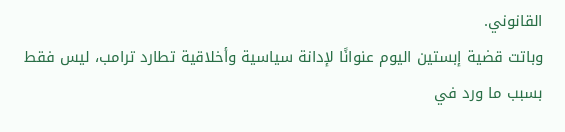القانوني.
وباتت قضية إبستين اليوم عنوانًا لإدانة سياسية وأخلاقية تطارد ترامب، ليس فقط بسبب ما ورد في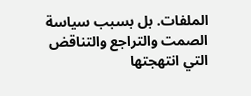الملفات. بل بسبب سياسة الصمت والتراجع والتناقض التي انتهجتها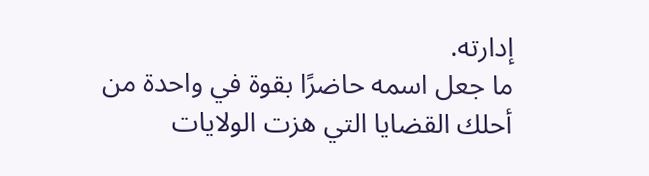إدارته.
ما جعل اسمه حاضرًا بقوة في واحدة من أحلك القضايا التي هزت الولايات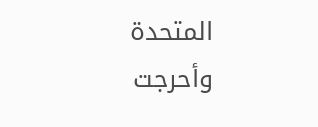المتحدة وأحرجت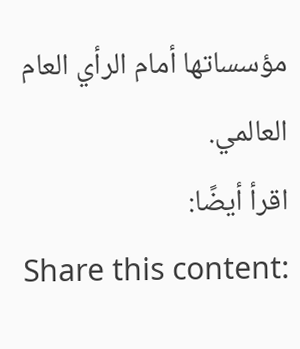مؤسساتها أمام الرأي العام العالمي.
اقرأ أيضًا:
Share this content: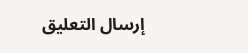إرسال التعليق